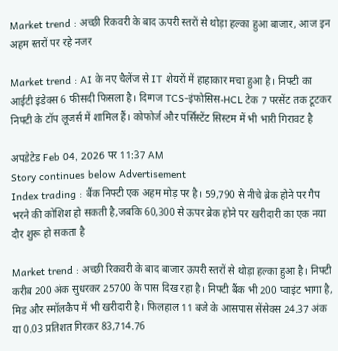Market trend : अच्छी रिकवरी के बाद ऊपरी स्तरों से थोड़ा हल्का हुआ बाजार, आज इन अहम स्तरों पर रहे नजर

Market trend : AI के नए चैलेंज से IT शेयरों में हाहाकार मचा हुआ है। निफ्टी का आईटी इंडेक्स 6 फीसदी फिसला है। दिग्गज TCS-इंफोसिस-HCL टेक 7 परसेंट तक टूटकर निफ्टी के टॉप लूजर्स में शामिल हैं। कोफोर्ज और पर्सिस्टेंट सिस्टम में भी भारी गिरावट है

अपडेटेड Feb 04, 2026 पर 11:37 AM
Story continues below Advertisement
Index trading : बैंक निफ्टी एक अहम मोड़ पर है। 59,790 से नीचे ब्रेक होने पर गैप भरने की कोशिश हो सकती है,जबकि 60,300 से ऊपर ब्रेक होने पर खरीदारी का एक नया दौर शुरू हो सकता है

Market trend : अच्छी रिकवरी के बाद बाजार ऊपरी स्तरों से थोड़ा हल्का हुआ है। निफ्टी करीब 200 अंक सुधरकर 25700 के पास दिख रहा है। निफ्टी बैंक भी 200 प्वाइंट भागा है, मिड और स्मॉलकैप में भी खरीदारी है। फिलहाल 11 बजे के आसपास सेंसेक्स 24.37 अंक या 0.03 प्रतिशत गिरकर 83,714.76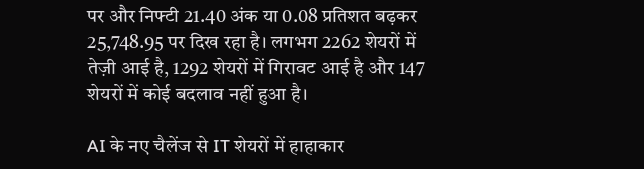पर और निफ्टी 21.40 अंक या 0.08 प्रतिशत बढ़कर 25,748.95 पर दिख रहा है। लगभग 2262 शेयरों में तेज़ी आई है, 1292 शेयरों में गिरावट आई है और 147 शेयरों में कोई बदलाव नहीं हुआ है।

AI के नए चैलेंज से IT शेयरों में हाहाकार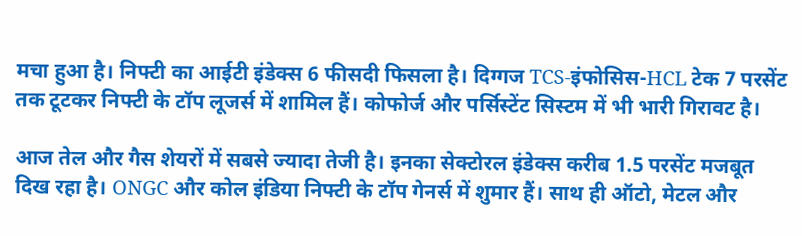मचा हुआ है। निफ्टी का आईटी इंडेक्स 6 फीसदी फिसला है। दिग्गज TCS-इंफोसिस-HCL टेक 7 परसेंट तक टूटकर निफ्टी के टॉप लूजर्स में शामिल हैं। कोफोर्ज और पर्सिस्टेंट सिस्टम में भी भारी गिरावट है।

आज तेल और गैस शेयरों में सबसे ज्यादा तेजी है। इनका सेक्टोरल इंडेक्स करीब 1.5 परसेंट मजबूत दिख रहा है। ONGC और कोल इंडिया निफ्टी के टॉप गेनर्स में शुमार हैं। साथ ही ऑटो, मेटल और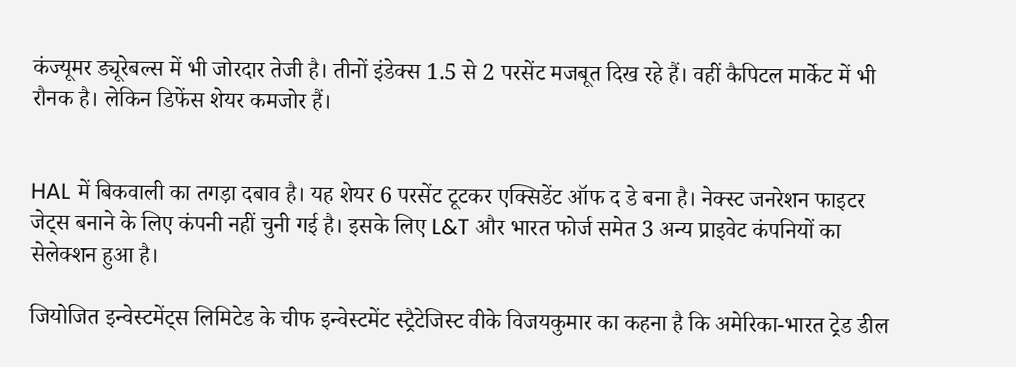कंज्यूमर ड्यूरेबल्स में भी जोरदार तेजी है। तीनों इंडेक्स 1.5 से 2 परसेंट मजबूत दिख रहे हैं। वहीं कैपिटल मार्केट में भी रौनक है। लेकिन डिफेंस शेयर कमजोर हैं।


HAL में बिकवाली का तगड़ा दबाव है। यह शेयर 6 परसेंट टूटकर एक्सिडेंट ऑफ द डे बना है। नेक्स्ट जनरेशन फाइटर जेट्स बनाने के लिए कंपनी नहीं चुनी गई है। इसके लिए L&T और भारत फोर्ज समेत 3 अन्य प्राइवेट कंपनियों का सेलेक्शन हुआ है।

जियोजित इन्वेस्टमेंट्स लिमिटेड के चीफ इन्वेस्टमेंट स्ट्रैटेजिस्ट वीके विजयकुमार का कहना है कि अमेरिका-भारत ट्रेड डील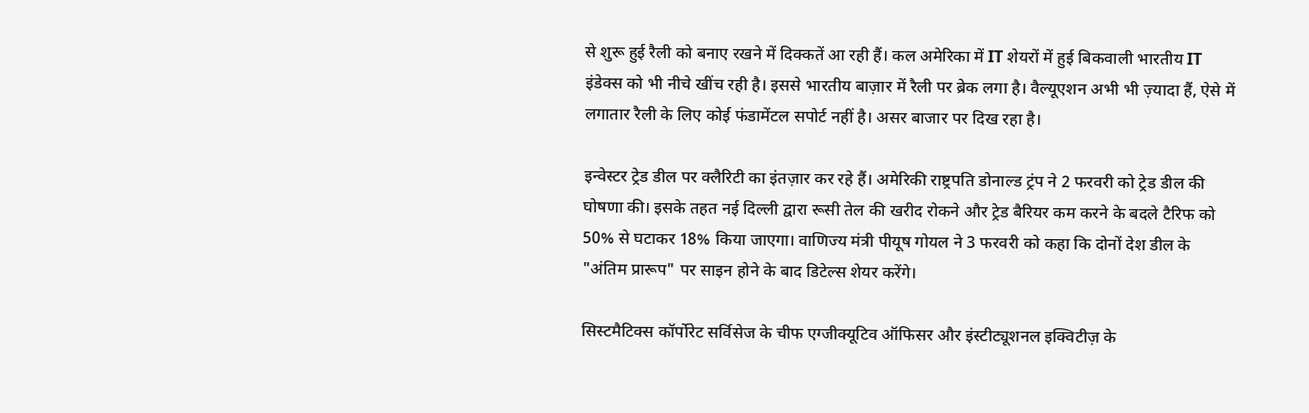से शुरू हुई रैली को बनाए रखने में दिक्कतें आ रही हैं। कल अमेरिका में IT शेयरों में हुई बिकवाली भारतीय IT इंडेक्स को भी नीचे खींच रही है। इससे भारतीय बाज़ार में रैली पर ब्रेक लगा है। वैल्यूएशन अभी भी ज़्यादा हैं, ऐसे में लगातार रैली के लिए कोई फंडामेंटल सपोर्ट नहीं है। असर बाजार पर दिख रहा है।

इन्वेस्टर ट्रेड डील पर क्लैरिटी का इंतज़ार कर रहे हैं। अमेरिकी राष्ट्रपति डोनाल्ड ट्रंप ने 2 फरवरी को ट्रेड डील की घोषणा की। इसके तहत नई दिल्ली द्वारा रूसी तेल की खरीद रोकने और ट्रेड बैरियर कम करने के बदले टैरिफ को 50% से घटाकर 18% किया जाएगा। वाणिज्य मंत्री पीयूष गोयल ने 3 फरवरी को कहा कि दोनों देश डील के "अंतिम प्रारूप" पर साइन होने के बाद डिटेल्स शेयर करेंगे।

सिस्टमैटिक्स कॉर्पोरेट सर्विसेज के चीफ एग्जीक्यूटिव ऑफिसर और इंस्टीट्यूशनल इक्विटीज़ के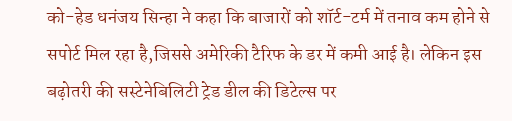को-हेड धनंजय सिन्हा ने कहा कि बाजारों को शॉर्ट-टर्म में तनाव कम होने से सपोर्ट मिल रहा है,जिससे अमेरिकी टैरिफ के डर में कमी आई है। लेकिन इस बढ़ोतरी की सस्टेनेबिलिटी ट्रेड डील की डिटेल्स पर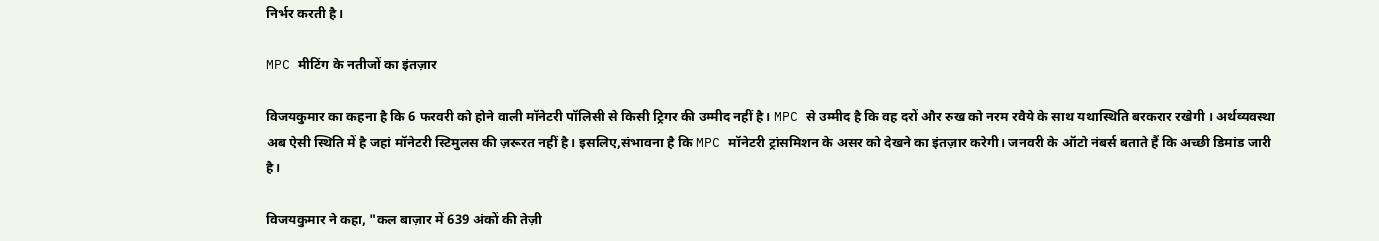निर्भर करती है।

MPC मीटिंग के नतीजों का इंतज़ार

विजयकुमार का कहना है कि 6 फरवरी को होने वाली मॉनेटरी पॉलिसी से किसी ट्रिगर की उम्मीद नहीं है। MPC से उम्मीद है कि वह दरों और रुख को नरम रवैये के साथ यथास्थिति बरकरार रखेगी । अर्थव्यवस्था अब ऐसी स्थिति में है जहां मॉनेटरी स्टिमुलस की ज़रूरत नहीं है। इसलिए,संभावना है कि MPC मॉनेटरी ट्रांसमिशन के असर को देखने का इंतज़ार करेगी। जनवरी के ऑटो नंबर्स बताते हैं कि अच्छी डिमांड जारी है।

विजयकुमार ने कहा, "कल बाज़ार में 639 अंकों की तेज़ी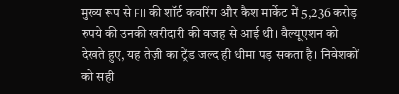मुख्य रूप से FII की शॉर्ट कवरिंग और कैश मार्केट में 5,236 करोड़ रुपये की उनकी खरीदारी की वजह से आई थी। वैल्यूएशन को देखते हुए, यह तेज़ी का ट्रेंड जल्द ही धीमा पड़ सकता है। निवेशकों को सही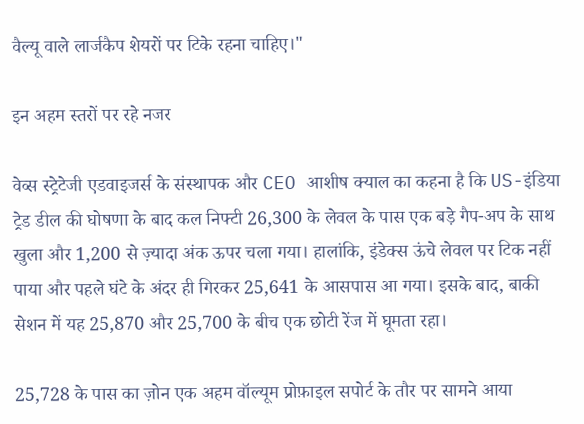वैल्यू वाले लार्जकैप शेयरों पर टिके रहना चाहिए।"

इन अहम स्तरों पर रहे नजर

वेव्स स्ट्रेटेजी एडवाइजर्स के संस्थापक और CEO आशीष क्याल का कहना है कि US-इंडिया ट्रेड डील की घोषणा के बाद कल निफ्टी 26,300 के लेवल के पास एक बड़े गैप-अप के साथ खुला और 1,200 से ज़्यादा अंक ऊपर चला गया। हालांकि, इंडेक्स ऊंचे लेवल पर टिक नहीं पाया और पहले घंटे के अंदर ही गिरकर 25,641 के आसपास आ गया। इसके बाद, बाकी सेशन में यह 25,870 और 25,700 के बीच एक छोटी रेंज में घूमता रहा।

25,728 के पास का ज़ोन एक अहम वॉल्यूम प्रोफ़ाइल सपोर्ट के तौर पर सामने आया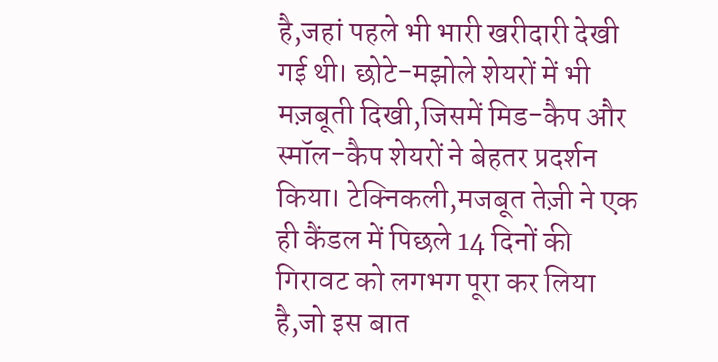है,जहां पहले भी भारी खरीदारी देखी गई थी। छोटे-मझोले शेयरों में भी मज़बूती दिखी,जिसमें मिड-कैप और स्मॉल-कैप शेयरों ने बेहतर प्रदर्शन किया। टेक्निकली,मजबूत तेज़ी ने एक ही कैंडल में पिछले 14 दिनों की गिरावट को लगभग पूरा कर लिया है,जो इस बात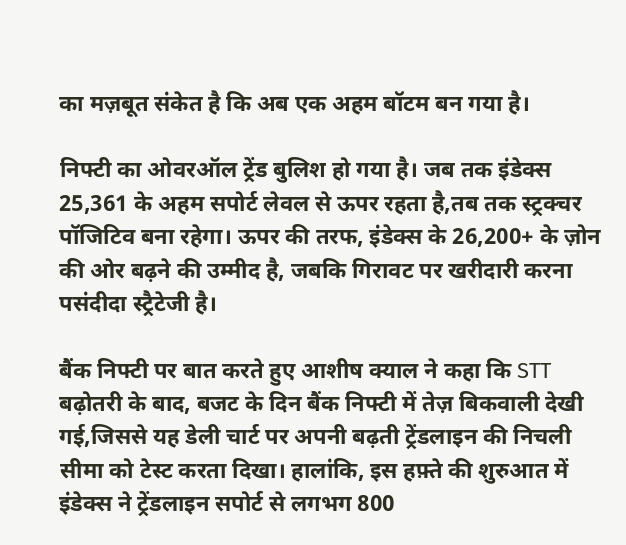का मज़बूत संकेत है कि अब एक अहम बॉटम बन गया है।

निफ्टी का ओवरऑल ट्रेंड बुलिश हो गया है। जब तक इंडेक्स 25,361 के अहम सपोर्ट लेवल से ऊपर रहता है,तब तक स्ट्रक्चर पॉजिटिव बना रहेगा। ऊपर की तरफ, इंडेक्स के 26,200+ के ज़ोन की ओर बढ़ने की उम्मीद है, जबकि गिरावट पर खरीदारी करना पसंदीदा स्ट्रैटेजी है।

बैंक निफ्टी पर बात करते हुए आशीष क्याल ने कहा कि STT बढ़ोतरी के बाद, बजट के दिन बैंक निफ्टी में तेज़ बिकवाली देखी गई,जिससे यह डेली चार्ट पर अपनी बढ़ती ट्रेंडलाइन की निचली सीमा को टेस्ट करता दिखा। हालांकि, इस हफ़्ते की शुरुआत में इंडेक्स ने ट्रेंडलाइन सपोर्ट से लगभग 800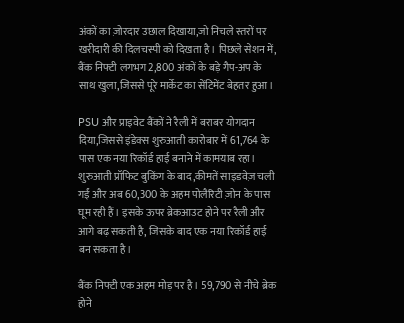अंकों का ज़ोरदार उछाल दिखाया,जो निचले स्तरों पर खरीदारी की दिलचस्पी को दिखता है। पिछले सेशन में, बैंक निफ्टी लगभग 2,800 अंकों के बड़े गैप-अप के साथ खुला,जिससे पूरे मार्केट का सेंटिमेंट बेहतर हुआ।

PSU और प्राइवेट बैंकों ने रैली में बराबर योगदान दिया,जिससे इंडेक्स शुरुआती कारोबार में 61,764 के पास एक नया रिकॉर्ड हाई बनाने में कामयाब रहा। शुरुआती प्रॉफिट बुकिंग के बाद,कीमतें साइडवेज़ चली गईं और अब 60,300 के अहम पोलैरिटी ज़ोन के पास घूम रही हैं। इसके ऊपर ब्रेकआउट होने पर रैली और आगे बढ़ सकती है, जिसके बाद एक नया रिकॉर्ड हाई बन सकता है।

बैंक निफ्टी एक अहम मोड़ पर है। 59,790 से नीचे ब्रेक होने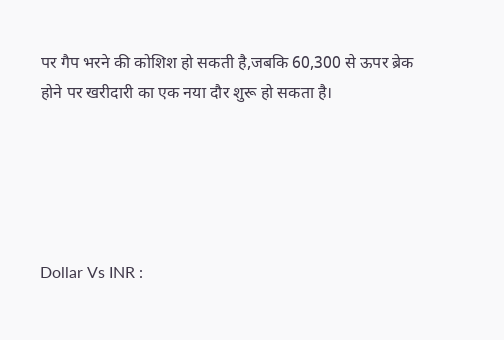पर गैप भरने की कोशिश हो सकती है,जबकि 60,300 से ऊपर ब्रेक होने पर खरीदारी का एक नया दौर शुरू हो सकता है।





Dollar Vs INR :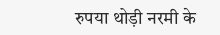रुपया थोड़ी नरमी के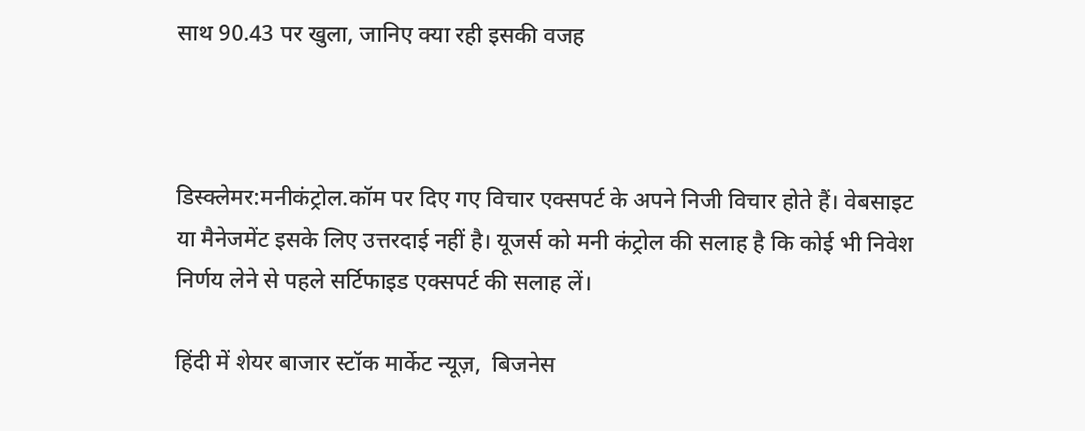साथ 90.43 पर खुला, जानिए क्या रही इसकी वजह



डिस्क्लेमर:मनीकंट्रोल.कॉम पर दिए गए विचार एक्सपर्ट के अपने निजी विचार होते हैं। वेबसाइट या मैनेजमेंट इसके लिए उत्तरदाई नहीं है। यूजर्स को मनी कंट्रोल की सलाह है कि कोई भी निवेश निर्णय लेने से पहले सर्टिफाइड एक्सपर्ट की सलाह लें।

हिंदी में शेयर बाजार स्टॉक मार्केट न्यूज़,  बिजनेस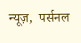न्यूज़,  पर्सनल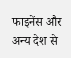फाइनेंस और अन्य देश से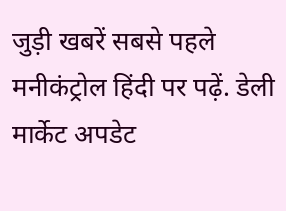जुड़ी खबरें सबसे पहले मनीकंट्रोल हिंदी पर पढ़ें. डेली मार्केट अपडेट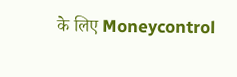के लिए Moneycontrol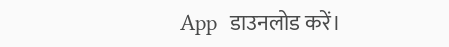App  डाउनलोड करें।